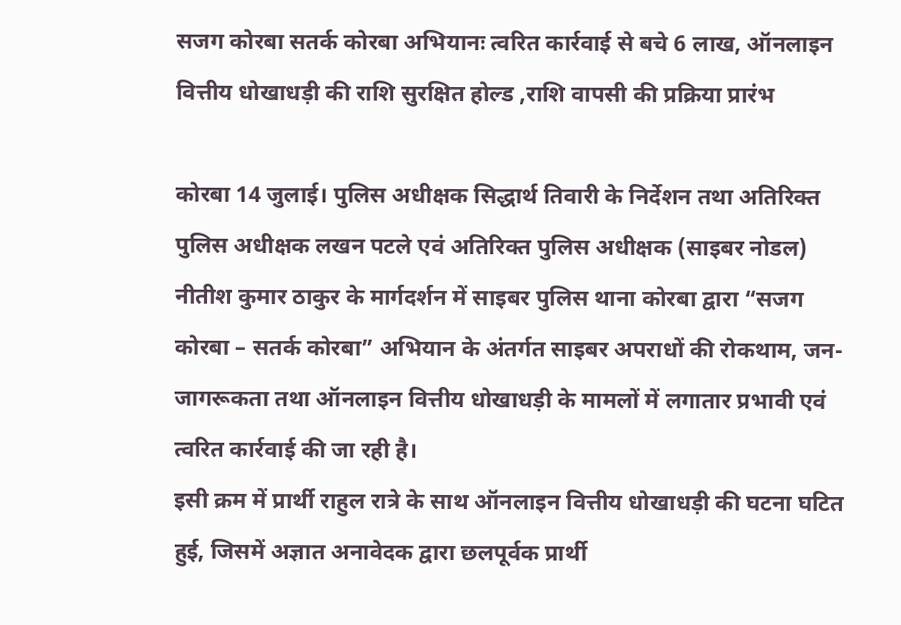सजग कोरबा सतर्क कोरबा अभियानः त्वरित कार्रवाई से बचे 6 लाख, ऑनलाइन वित्तीय धोखाधड़ी की राशि सुरक्षित होल्ड ,राशि वापसी की प्रक्रिया प्रारंभ

कोरबा 14 जुलाई। पुलिस अधीक्षक सिद्धार्थ तिवारी के निर्देशन तथा अतिरिक्त पुलिस अधीक्षक लखन पटले एवं अतिरिक्त पुलिस अधीक्षक (साइबर नोडल) नीतीश कुमार ठाकुर के मार्गदर्शन में साइबर पुलिस थाना कोरबा द्वारा “सजग कोरबा – सतर्क कोरबा” अभियान के अंतर्गत साइबर अपराधों की रोकथाम, जन-जागरूकता तथा ऑनलाइन वित्तीय धोखाधड़ी के मामलों में लगातार प्रभावी एवं त्वरित कार्रवाई की जा रही है।
इसी क्रम में प्रार्थी राहुल रात्रे के साथ ऑनलाइन वित्तीय धोखाधड़ी की घटना घटित हुई, जिसमें अज्ञात अनावेदक द्वारा छलपूर्वक प्रार्थी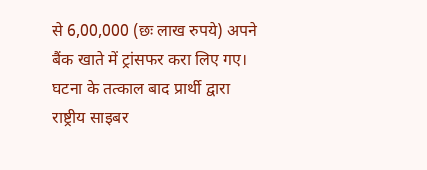से 6,00,000 (छः लाख रुपये) अपने बैंक खाते में ट्रांसफर करा लिए गए। घटना के तत्काल बाद प्रार्थी द्वारा राष्ट्रीय साइबर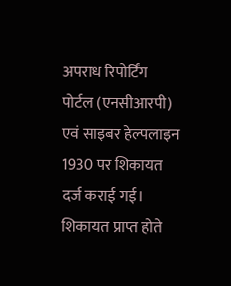अपराध रिपोर्टिंग पोर्टल (एनसीआरपी) एवं साइबर हेल्पलाइन 1930 पर शिकायत दर्ज कराई गई। शिकायत प्राप्त होते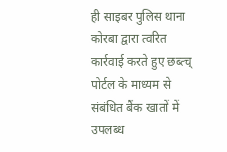ही साइबर पुलिस थाना कोरबा द्वारा त्वरित कार्रवाई करते हुए छब्त्च् पोर्टल के माध्यम से संबंधित बैंक खातों में उपलब्ध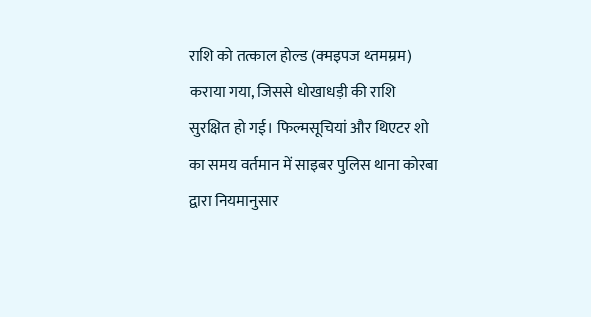राशि को तत्काल होल्ड (क्मइपज थ्तमम्रम) कराया गया, जिससे धोखाधड़ी की राशि सुरक्षित हो गई। फिल्मसूचियां और थिएटर शो का समय वर्तमान में साइबर पुलिस थाना कोरबा द्वारा नियमानुसार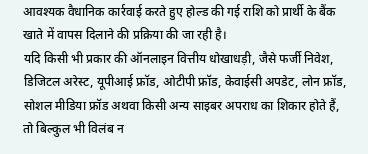आवश्यक वैधानिक कार्रवाई करते हुए होल्ड की गई राशि को प्रार्थी के बैंक खाते में वापस दिलाने की प्रक्रिया की जा रही है।
यदि किसी भी प्रकार की ऑनलाइन वित्तीय धोखाधड़ी, जैसे फर्जी निवेश, डिजिटल अरेस्ट, यूपीआई फ्रॉड, ओटीपी फ्रॉड, केवाईसी अपडेट, लोन फ्रॉड, सोशल मीडिया फ्रॉड अथवा किसी अन्य साइबर अपराध का शिकार होते हैं, तो बिल्कुल भी विलंब न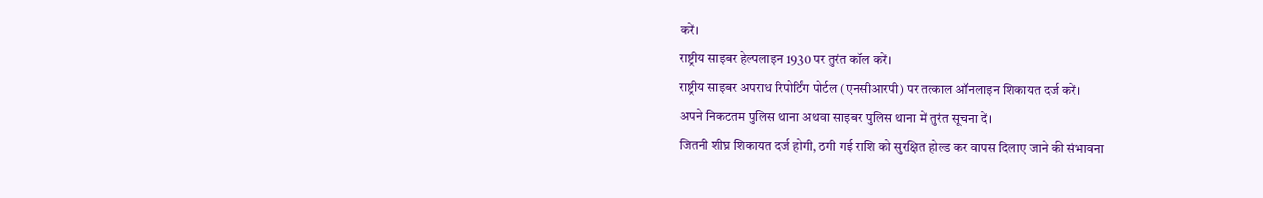करें।
राष्ट्रीय साइबर हेल्पलाइन 1930 पर तुरंत कॉल करें।
राष्ट्रीय साइबर अपराध रिपोर्टिंग पोर्टल (एनसीआरपी) पर तत्काल ऑनलाइन शिकायत दर्ज करें।
अपने निकटतम पुलिस थाना अथवा साइबर पुलिस थाना में तुरंत सूचना दें।
जितनी शीघ्र शिकायत दर्ज होगी, ठगी गई राशि को सुरक्षित होल्ड कर वापस दिलाए जाने की संभावना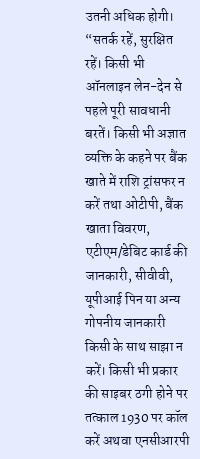उतनी अधिक होगी।
“सतर्क रहें, सुरक्षित रहें। किसी भी ऑनलाइन लेन-देन से पहले पूरी सावधानी बरतें। किसी भी अज्ञात व्यक्ति के कहने पर बैंक खाते में राशि ट्रांसफर न करें तथा ओटीपी, बैंक खाता विवरण, एटीएम/डेबिट कार्ड की जानकारी, सीवीवी, यूपीआई पिन या अन्य गोपनीय जानकारी किसी के साथ साझा न करें। किसी भी प्रकार की साइबर ठगी होने पर तत्काल 1930 पर कॉल करें अथवा एनसीआरपी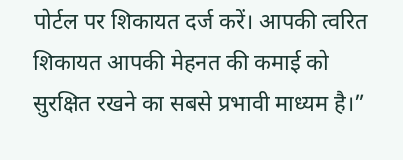पोर्टल पर शिकायत दर्ज करें। आपकी त्वरित शिकायत आपकी मेहनत की कमाई को सुरक्षित रखने का सबसे प्रभावी माध्यम है।”